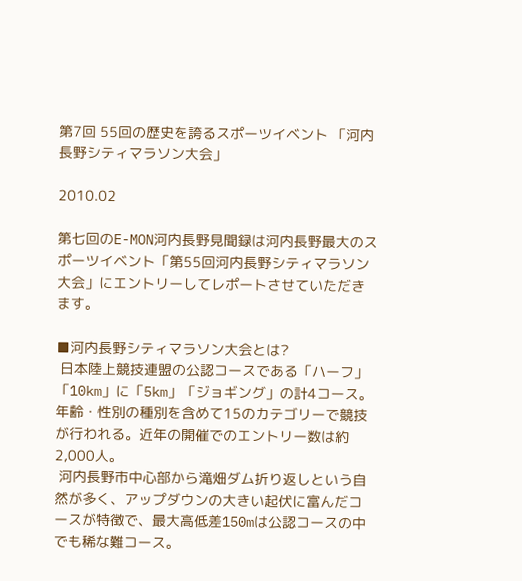第7回 55回の歴史を誇るスポーツイベント 「河内長野シティマラソン大会」

2010.02

第七回のE-MON河内長野見聞録は河内長野最大のスポーツイベント「第55回河内長野シティマラソン大会」にエントリーしてレポートさせていただきます。

■河内長野シティマラソン大会とは?
 日本陸上競技連盟の公認コースである「ハーフ」「10km」に「5km」「ジョギング」の計4コース。年齢・性別の種別を含めて15のカテゴリーで競技が行われる。近年の開催でのエントリー数は約2,000人。
 河内長野市中心部から滝畑ダム折り返しという自然が多く、アップダウンの大きい起伏に富んだコースが特徴で、最大高低差150mは公認コースの中でも稀な難コース。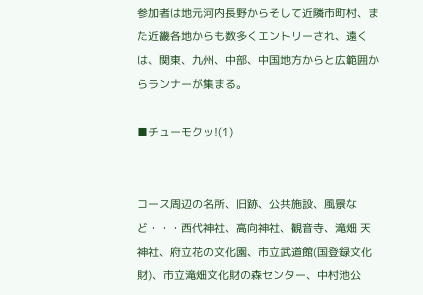参加者は地元河内長野からそして近隣市町村、また近畿各地からも数多くエントリーされ、遠くは、関東、九州、中部、中国地方からと広範囲からランナーが集まる。

■チューモクッ!(1)


コース周辺の名所、旧跡、公共施設、風景など・・・西代神社、高向神社、観音寺、滝畑 天神社、府立花の文化園、市立武道館(国登録文化財)、市立滝畑文化財の森センター、中村池公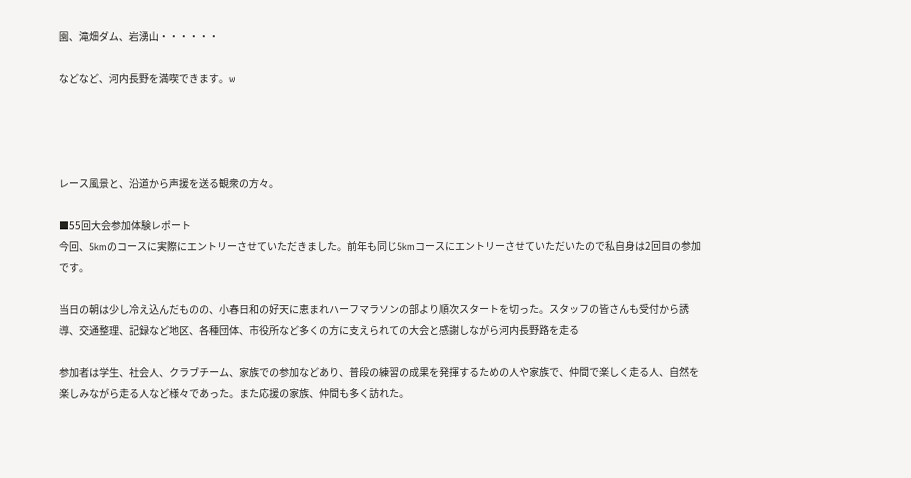園、滝畑ダム、岩湧山・・・・・・

などなど、河内長野を満喫できます。w




レース風景と、沿道から声援を送る観衆の方々。

■55回大会参加体験レポート
今回、5kmのコースに実際にエントリーさせていただきました。前年も同じ5kmコースにエントリーさせていただいたので私自身は2回目の参加です。

当日の朝は少し冷え込んだものの、小春日和の好天に恵まれハーフマラソンの部より順次スタートを切った。スタッフの皆さんも受付から誘導、交通整理、記録など地区、各種団体、市役所など多くの方に支えられての大会と感謝しながら河内長野路を走る

参加者は学生、社会人、クラブチーム、家族での参加などあり、普段の練習の成果を発揮するための人や家族で、仲間で楽しく走る人、自然を楽しみながら走る人など様々であった。また応援の家族、仲間も多く訪れた。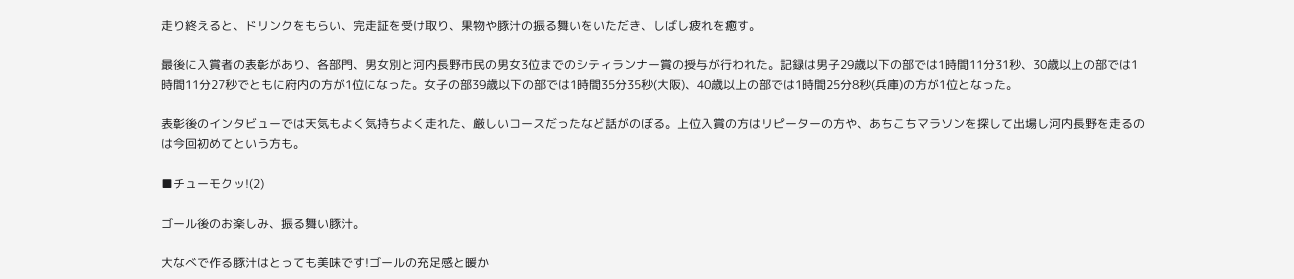走り終えると、ドリンクをもらい、完走証を受け取り、果物や豚汁の振る舞いをいただき、しばし疲れを癒す。

最後に入賞者の表彰があり、各部門、男女別と河内長野市民の男女3位までのシティランナー賞の授与が行われた。記録は男子29歳以下の部では1時間11分31秒、30歳以上の部では1時間11分27秒でともに府内の方が1位になった。女子の部39歳以下の部では1時間35分35秒(大阪)、40歳以上の部では1時間25分8秒(兵庫)の方が1位となった。

表彰後のインタビューでは天気もよく気持ちよく走れた、厳しいコースだったなど話がのぼる。上位入賞の方はリピーターの方や、あちこちマラソンを探して出場し河内長野を走るのは今回初めてという方も。

■チューモクッ!(2)

ゴール後のお楽しみ、振る舞い豚汁。

大なべで作る豚汁はとっても美味です!ゴールの充足感と暖か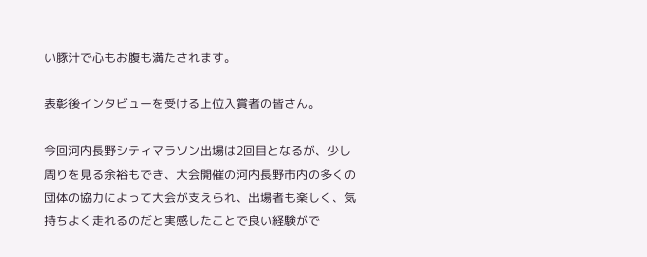い豚汁で心もお腹も満たされます。

表彰後インタビューを受ける上位入賞者の皆さん。

今回河内長野シティマラソン出場は2回目となるが、少し周りを見る余裕もでき、大会開催の河内長野市内の多くの団体の協力によって大会が支えられ、出場者も楽しく、気持ちよく走れるのだと実感したことで良い経験がで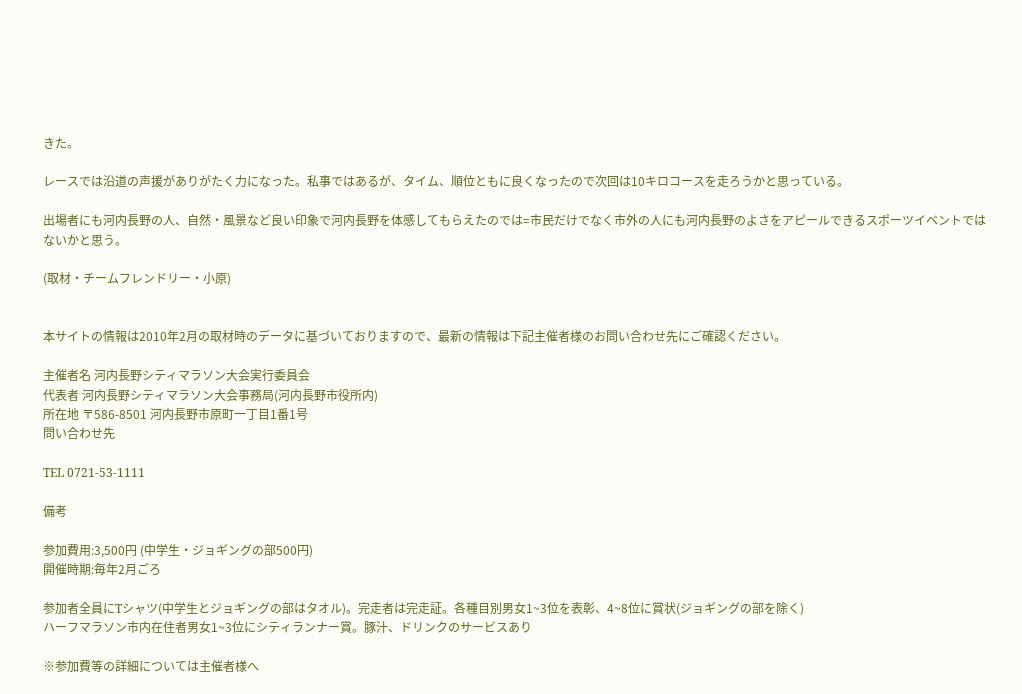きた。

レースでは沿道の声援がありがたく力になった。私事ではあるが、タイム、順位ともに良くなったので次回は10キロコースを走ろうかと思っている。

出場者にも河内長野の人、自然・風景など良い印象で河内長野を体感してもらえたのでは=市民だけでなく市外の人にも河内長野のよさをアピールできるスポーツイベントではないかと思う。

(取材・チームフレンドリー・小原)


本サイトの情報は2010年2月の取材時のデータに基づいておりますので、最新の情報は下記主催者様のお問い合わせ先にご確認ください。

主催者名 河内長野シティマラソン大会実行委員会
代表者 河内長野シティマラソン大会事務局(河内長野市役所内)
所在地 〒586-8501 河内長野市原町一丁目1番1号
問い合わせ先

TEL 0721-53-1111

備考

参加費用:3,500円 (中学生・ジョギングの部500円)
開催時期:毎年2月ごろ

参加者全員にTシャツ(中学生とジョギングの部はタオル)。完走者は完走証。各種目別男女1~3位を表彰、4~8位に賞状(ジョギングの部を除く)
ハーフマラソン市内在住者男女1~3位にシティランナー賞。豚汁、ドリンクのサービスあり

※参加費等の詳細については主催者様へ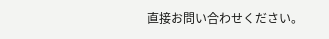直接お問い合わせください。